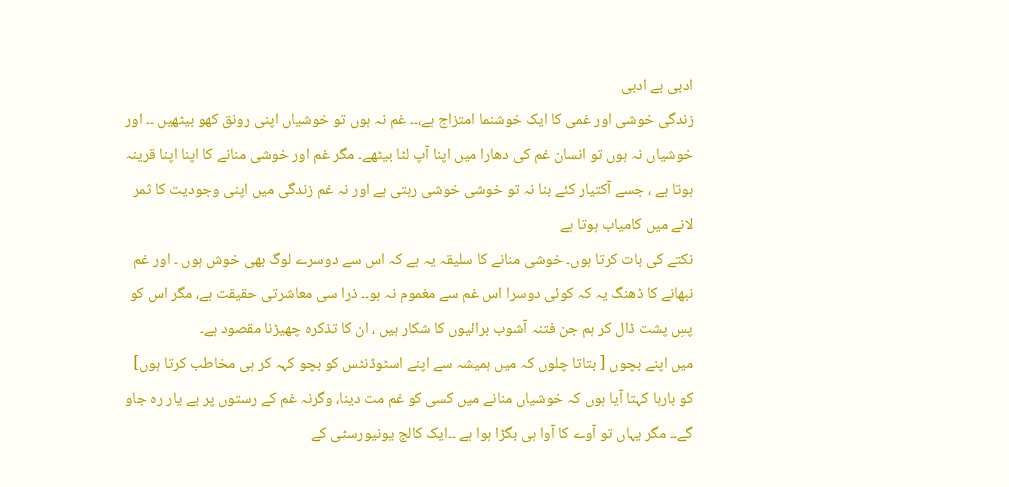ادبی بے ادبی
زندگی خوشی اور غمی کا ایک خوشنما امتزاج ہے،۔۔ غم نہ ہوں تو خوشیاں اپنی رونق کھو بیٹھیں ۔۔ اور خوشیاں نہ ہوں تو انسان غم کی دھارا میں اپنا آپ لٹا بیٹھے۔ مگر غم اور خوشی منانے کا اپنا اپنا قرینہ ہوتا ہے ، جسے آکتیار کئے بنا نہ تو خوشی خوشی رہتی ہے اور نہ غم زندگی میں اپنی وجودیت کا ثمر لانے میں کامیاب ہوتا ہے
نکتے کی بات کرتا ہوں۔ خوشی منانے کا سلیقہ یہ ہے کہ اس سے دوسرے لوگ بھی خوش ہوں ۔ اور غم نبھانے کا ڈھنگ یہ کہ کوئی دوسرا اس غم سے مغموم نہ ہو۔۔ ذرا سی معاشرتی حقیقت ہے، مگر اس کو پسِ پشت ڈال کر ہم جن فتنہ آشوب برائیوں کا شکار ہیں ، ان کا تذکرہ چھیڑنا مقصود ہے۔
میں اپنے بچوں [ بتاتا چلوں کہ میں ہمیشہ سے اپنے اسٹوڈنٹس کو بچو کہہ کر ہی مخاطب کرتا ہوں] کو بارہا کہتا آیا ہوں کہ خوشیاں منانے میں کسی کو غم مت دینا، وگرنہ غم کے رستوں پر بے یار رہ جاو گے۔۔ مگر یہاں تو آوے کا آوا ہی بگڑا ہوا ہے ۔۔ایک کالج یونیورسٹی کے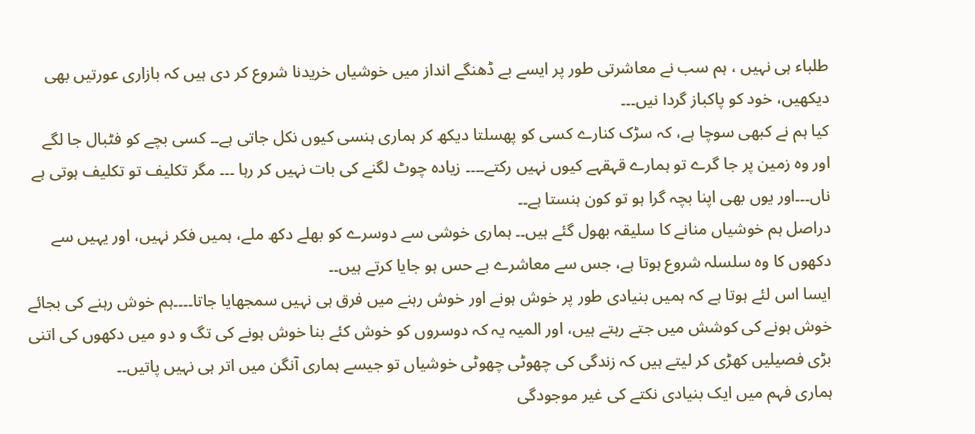طلباء ہی نہیں ، ہم سب نے معاشرتی طور پر ایسے بے ڈھنگے انداز میں خوشیاں خریدنا شروع کر دی ہیں کہ بازاری عورتیں بھی دیکھیں، خود کو پاکباز گردا نیں۔۔۔
کیا ہم نے کبھی سوچا ہے، کہ سڑک کنارے کسی کو پھسلتا دیکھ کر ہماری ہنسی کیوں نکل جاتی ہے۔۔ کسی بچے کو فٹبال جا لگے اور وہ زمین پر جا گرے تو ہمارے قہقہے کیوں نہیں رکتے۔۔۔۔ زیادہ چوٹ لگنے کی بات نہیں کر رہا ۔۔۔ مگر تکلیف تو تکلیف ہوتی ہے ناں۔۔۔اور یوں بھی اپنا بچہ گرا ہو تو کون ہنستا ہے۔۔
دراصل ہم خوشیاں منانے کا سلیقہ بھول گئے ہیں۔۔ ہماری خوشی سے دوسرے کو بھلے دکھ ملے، ہمیں فکر نہیں، اور یہیں سے دکھوں کا وہ سلسلہ شروع ہوتا ہے، جس سے معاشرے بے حس ہو جایا کرتے ہیں۔۔
ایسا اس لئے ہوتا ہے کہ ہمیں بنیادی طور پر خوش ہونے اور خوش رہنے میں فرق ہی نہیں سمجھایا جاتا۔۔۔۔ہم خوش رہنے کی بجائے خوش ہونے کی کوشش میں جتے رہتے ہیں، اور المیہ یہ کہ دوسروں کو خوش کئے بنا خوش ہونے کی تگ و دو میں دکھوں کی اتنی بڑی فصیلیں کھڑی کر لیتے ہیں کہ زندگی کی چھوٹی چھوٹی خوشیاں تو جیسے ہماری آنگن میں اتر ہی نہیں پاتیں۔۔
ہماری فہم میں ایک بنیادی نکتے کی غیر موجودگی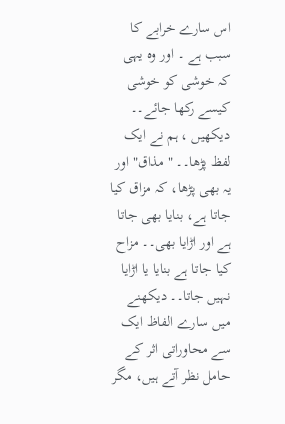اس سارے خرابے کا سبب ہے ۔ اور وہ یہی کہ خوشی کو خوشی کیسے رکھا جائے۔۔ دیکھیں ، ہم نے ایک لفظ پڑھا۔۔ " مذاق" اور یہ بھی پڑھا، کہ مزاق کیا جاتا ہے، بنایا بھی جاتا ہے اور اڑایا بھی۔۔ مزاح کیا جاتا ہے بنایا یا اڑایا نہیں جاتا۔۔ دیکھنے میں سارے الفاظ ایک سے محاوراتی اثر کے حامل نظر آتے ہیں، مگر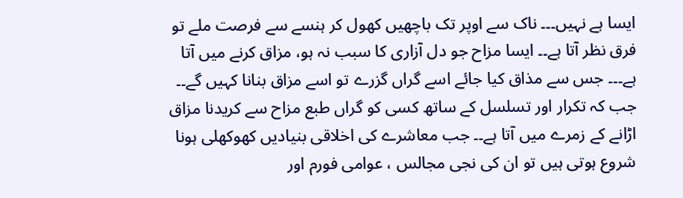ایسا ہے نہیں۔۔۔ ناک سے اوپر تک باچھیں کھول کر ہنسے سے فرصت ملے تو فرق نظر آتا ہے۔۔ ایسا مزاح جو دل آزاری کا سبب نہ ہو، مزاق کرنے میں آتا ہے۔۔۔ جس سے مذاق کیا جائے اسے گراں گزرے تو اسے مزاق بنانا کہیں گے۔۔ جب کہ تکرار اور تسلسل کے ساتھ کسی کو گراں طبع مزاح سے کریدنا مزاق اڑانے کے زمرے میں آتا ہے۔۔ جب معاشرے کی اخلاقی بنیادیں کھوکھلی ہونا شروع ہوتی ہیں تو ان کی نجی مجالس ، عوامی فورم اور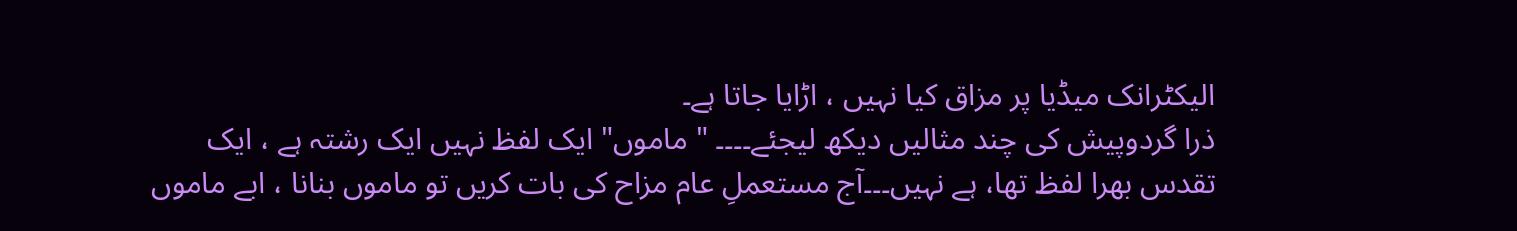الیکٹرانک میڈیا پر مزاق کیا نہیں ، اڑایا جاتا ہے۔
ذرا گردوپیش کی چند مثالیں دیکھ لیجئے۔۔۔۔ " ماموں" ایک لفظ نہیں ایک رشتہ ہے ، ایک تقدس بھرا لفظ تھا، ہے نہیں۔۔۔آج مستعملِ عام مزاح کی بات کریں تو ماموں بنانا ، ابے ماموں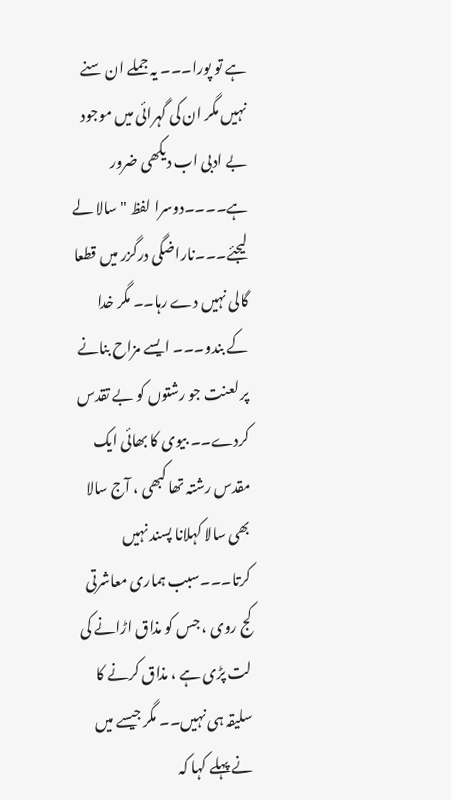ہے تو پورا۔۔۔ یہ جملے ان سنے نہیں مگر ان کی گہرائی میں موجود بے ادبی اب دیکھی ضرور ہے۔۔۔۔دوسرا لفظ " سالا لے لیجئے۔۔۔ناراضگی درگزر میں قطعا گالی نہیں دے رہا۔۔ مگر خدا کے بندو۔۔۔ ایسے مزاح بنانے پر لعنت جو رشتوں کو بے تقدس کردے۔۔ بیوی کا بھائی ایک مقدس رشتہ تھا کبھی ، آج سالا بھی سالا کہلانا پسند نہیں کرتا۔۔۔سبب ہماری معاشرتی کج روی ، جس کو مذاق اڑانے کی لت پڑی ہے ، مذاق کرنے کا سلیقہ ہی نہیں۔۔ مگر جیسے میں نے پہلے کہا کہ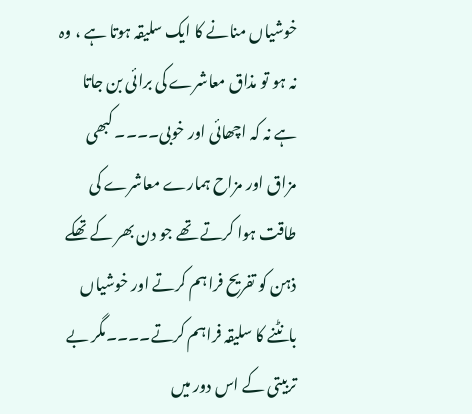خوشیاں منانے کا ایک سلیقہ ہوتا ہے ، وہ نہ ہو تو مذاق معاشرے کی برائی بن جاتا ہے نہ کہ اچھائی اور خوبی۔۔۔۔ کبھی مزاق اور مزاح ہمارے معاشرے کی طاقت ہوا کرتے تھے جو دن بھر کے تھکے ذہن کو تفریح فراہم کرتے اور خوشیاں بانٹنے کا سلیقہ فراہم کرتے۔۔۔۔مگر بے تربیتی کے اس دور میں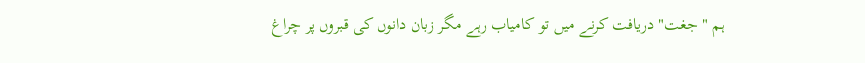ہم " جغت" دریافت کرنے میں تو کامیاب رہے مگر زبان دانوں کی قبروں پر چراغ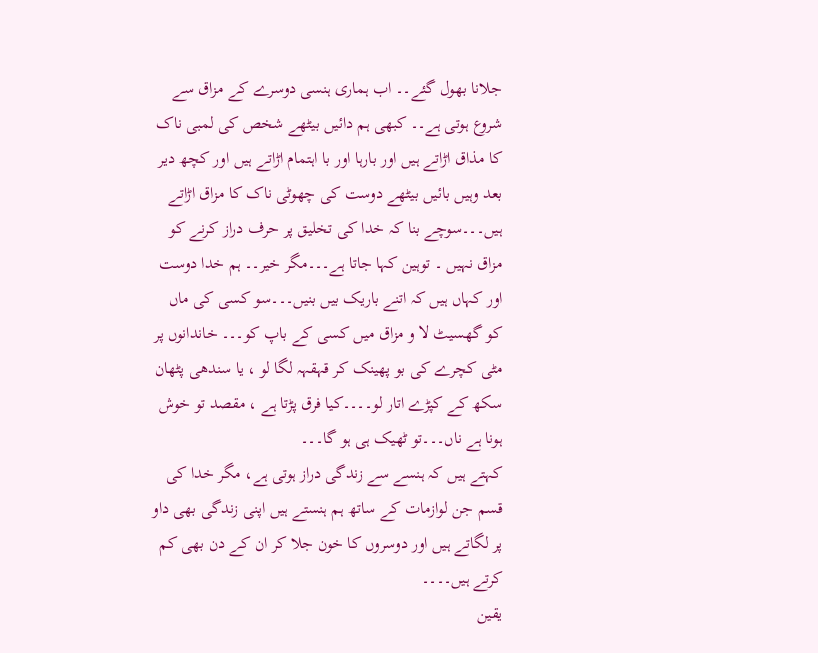جلانا بھول گئے۔۔ اب ہماری ہنسی دوسرے کے مزاق سے شروع ہوتی ہے۔۔ کبھی ہم دائیں بیٹھے شخص کی لمبی ناک کا مذاق اڑاتے ہیں اور بارہا اور با اہتمام اڑاتے ہیں اور کچھ دیر بعد وہیں بائیں بیٹھے دوست کی چھوٹی ناک کا مزاق اڑاتے ہیں۔۔۔سوچے بنا کہ خدا کی تخلیق پر حرف دراز کرنے کو مزاق نہیں ۔ توہین کہا جاتا ہے۔۔۔مگر خیر۔۔ ہم خدا دوست اور کہاں ہیں کہ اتنے باریک بیں بنیں۔۔۔سو کسی کی ماں کو گھسیٹ لا و مزاق میں کسی کے باپ کو۔۔۔ خاندانوں پر مٹی کچرے کی بو پھینک کر قہقہہ لگا لو ، یا سندھی پٹھان سکھ کے کپڑے اتار لو۔۔۔۔کیا فرق پڑتا ہے ، مقصد تو خوش ہونا ہے ناں۔۔۔تو ٹھیک ہی ہو گا۔۔۔
کہتے ہیں کہ ہنسے سے زندگی دراز ہوتی ہے، مگر خدا کی قسم جن لوازمات کے ساتھ ہم ہنستے ہیں اپنی زندگی بھی داو پر لگاتے ہیں اور دوسروں کا خون جلا کر ان کے دن بھی کم کرتے ہیں۔۔۔۔
یقین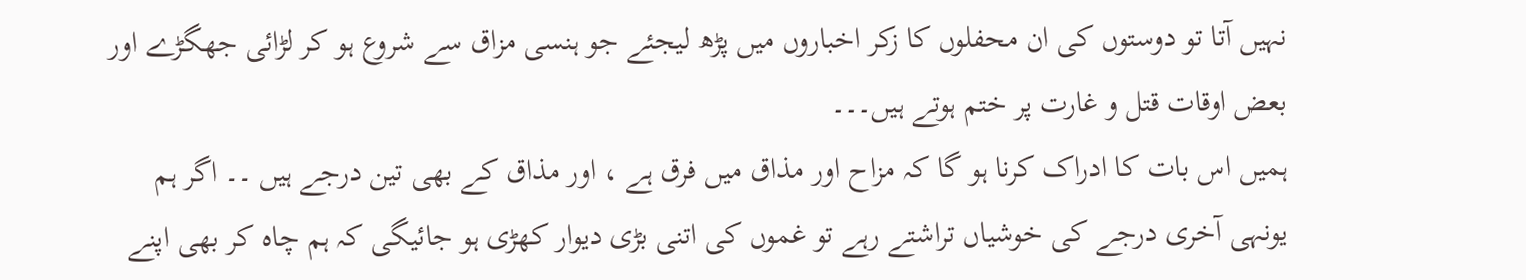نہیں آتا تو دوستوں کی ان محفلوں کا زکر اخباروں میں پڑھ لیجئے جو ہنسی مزاق سے شروع ہو کر لڑائی جھگڑے اور بعض اوقات قتل و غارت پر ختم ہوتے ہیں۔۔۔
ہمیں اس بات کا ادراک کرنا ہو گا کہ مزاح اور مذاق میں فرق ہے ، اور مذاق کے بھی تین درجے ہیں ۔۔ اگر ہم یونہی آخری درجے کی خوشیاں تراشتے رہے تو غموں کی اتنی بڑی دیوار کھڑی ہو جائیگی کہ ہم چاہ کر بھی اپنے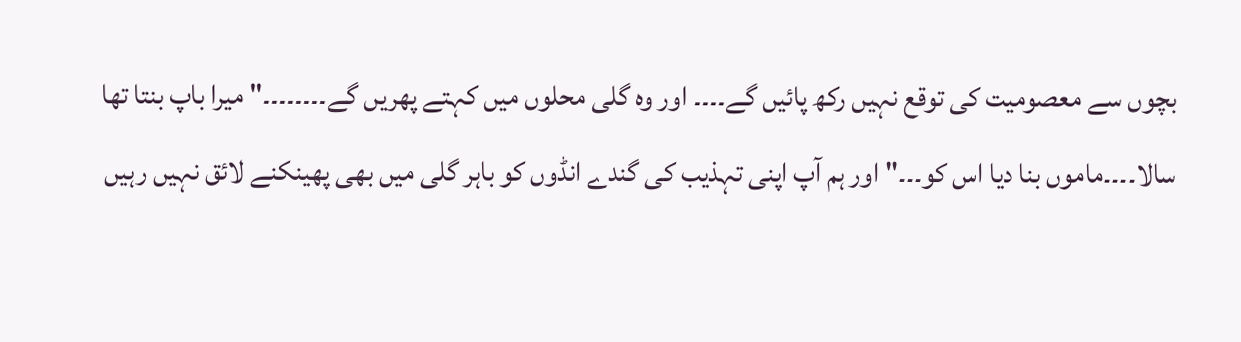بچوں سے معصومیت کی توقع نہیں رکھ پائیں گے۔۔۔۔ اور وہ گلی محلوں میں کہتے پھریں گے۔۔۔۔۔۔۔۔" میرا باپ بنتا تھا سالا۔۔۔۔ماموں بنا دیا اس کو۔۔۔" اور ہم آپ اپنی تہذیب کی گندے انڈوں کو باہر گلی میں بھی پھینکنے لائق نہیں رہیں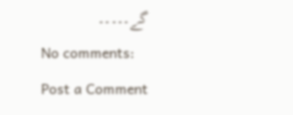گے۔۔۔۔۔
No comments:
Post a Comment